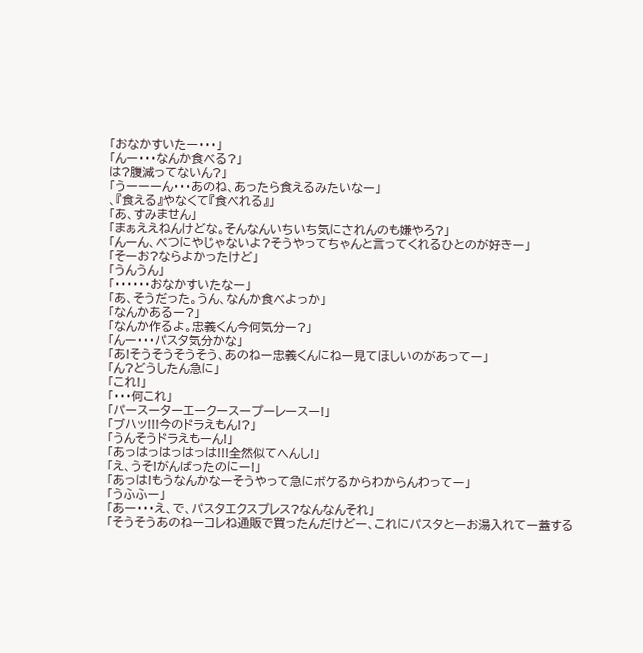「おなかすいたー・・・」
「んー・・・なんか食べる?」
は?腹減ってないん?」
「うーーーん・・・あのね、あったら食えるみたいなー」
、『食える』やなくて『食べれる』」
「あ、すみません」
「まぁええねんけどな。そんなんいちいち気にされんのも嫌やろ?」
「んーん、べつにやじゃないよ?そうやってちゃんと言ってくれるひとのが好きー」
「そーお?ならよかったけど」
「うんうん」
「・・・・・・おなかすいたなー」
「あ、そうだった。うん、なんか食べよっか」
「なんかあるー?」
「なんか作るよ。忠義くん今何気分ー?」
「んー・・・パスタ気分かな」
「あ!そうそうそうそう、あのねー忠義くんにねー見てほしいのがあってー」
「ん?どうしたん急に」
「これ!」
「・・・何これ」
「パースーターエークースープーレースー!」
「ブハッ!!!今のドラえもん!?」
「うんそうドラえもーん!」
「あっはっはっはっは!!!全然似てへんし!」
「え、うそ!がんばったのにー!」
「あっは!もうなんかなーそうやって急にボケるからわからんわってー」
「うふふー」
「あー・・・え、で、パスタエクスプレス?なんなんそれ」
「そうそうあのねーコレね通販で買ったんだけどー、これにパスタとーお湯入れてー蓋する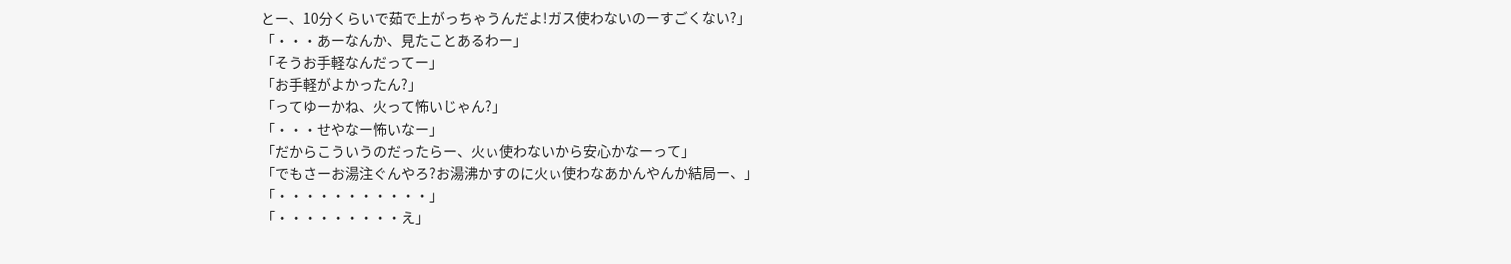とー、10分くらいで茹で上がっちゃうんだよ!ガス使わないのーすごくない?」
「・・・あーなんか、見たことあるわー」
「そうお手軽なんだってー」
「お手軽がよかったん?」
「ってゆーかね、火って怖いじゃん?」
「・・・せやなー怖いなー」
「だからこういうのだったらー、火ぃ使わないから安心かなーって」
「でもさーお湯注ぐんやろ?お湯沸かすのに火ぃ使わなあかんやんか結局ー、」
「・・・・・・・・・・・」
「・・・・・・・・・え」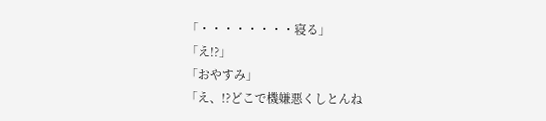「・・・・・・・・寝る」
「え!?」
「おやすみ」
「え、!?どこで機嫌悪くしとんね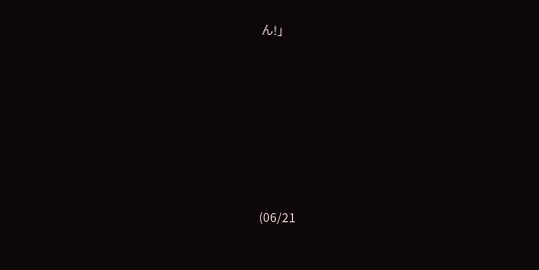ん!」








(06/21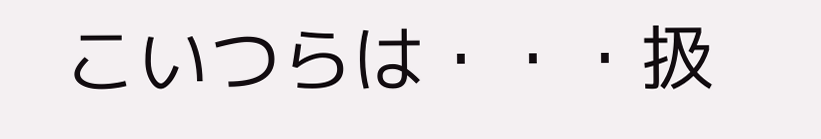こいつらは・・・扱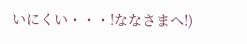いにくい・・・!ななさまへ!)